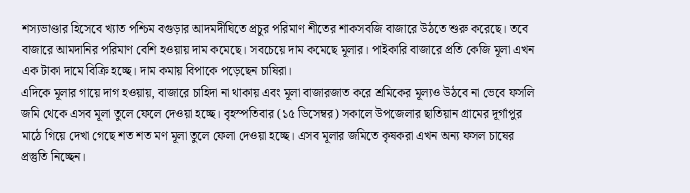শস্যভাণ্ডার হিসেবে খ্যাত পশ্চিম বগুড়ার আদমদীঘিতে প্রচুর পরিমাণ শীতের শাকসবজি বাজারে উঠতে শুরু করেছে। তবে বাজারে আমদানির পরিমাণ বেশি হওয়ায় দাম কমেছে। সবচেয়ে দাম কমেছে মূলার। পাইকারি বাজারে প্রতি কেজি মূলা এখন এক টাকা দামে বিক্রি হচ্ছে। দাম কমায় বিপাকে পড়েছেন চাষিরা।
এদিকে মূলার গায়ে দাগ হওয়ায়, বাজারে চাহিদা না থাকায় এবং মূলা বাজারজাত করে শ্রমিকের মূল্যও উঠবে না ভেবে ফসলি জমি থেকে এসব মূলা তুলে ফেলে দেওয়া হচ্ছে। বৃহস্পতিবার (১৫ ডিসেম্বর) সকালে উপজেলার ছাতিয়ান গ্রামের দূর্গাপুর মাঠে গিয়ে দেখা গেছে শত শত মণ মূলা তুলে ফেলা দেওয়া হচ্ছে। এসব মূলার জমিতে কৃষকরা এখন অন্য ফসল চাষের প্রস্তুতি নিচ্ছেন।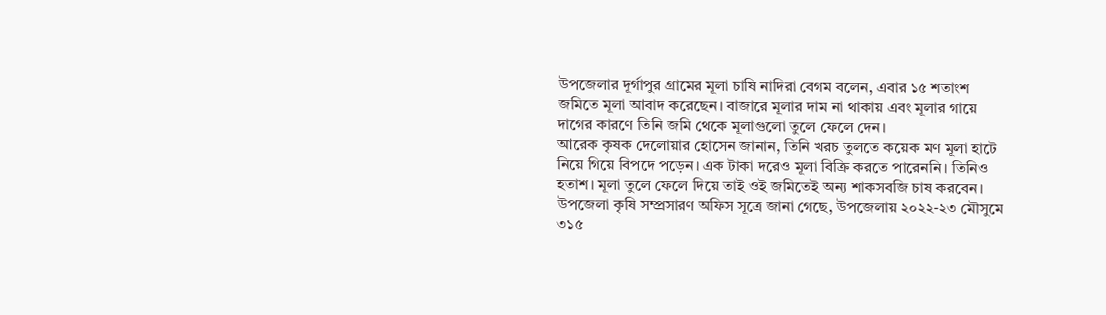উপজেলার দূর্গাপুর গ্রামের মূলা চাষি নাদিরা বেগম বলেন, এবার ১৫ শতাংশ জমিতে মূলা আবাদ করেছেন। বাজারে মূলার দাম না থাকায় এবং মূলার গায়ে দাগের কারণে তিনি জমি থেকে মূলাগুলো তুলে ফেলে দেন।
আরেক কৃষক দেলোয়ার হোসেন জানান, তিনি খরচ তুলতে কয়েক মণ মূলা হাটে নিয়ে গিয়ে বিপদে পড়েন। এক টাকা দরেও মূলা বিক্রি করতে পারেননি। তিনিও হতাশ। মূলা তুলে ফেলে দিয়ে তাই ওই জমিতেই অন্য শাকসবজি চাষ করবেন।
উপজেলা কৃষি সম্প্রসারণ অফিস সূত্রে জানা গেছে, উপজেলায় ২০২২-২৩ মৌসুমে ৩১৫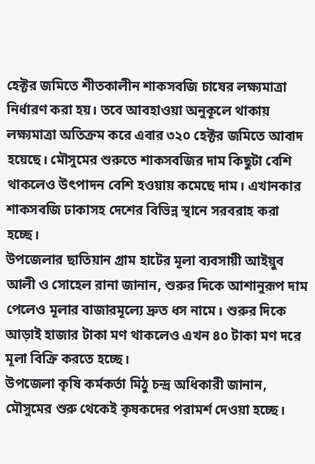হেক্টর জমিতে শীতকালীন শাকসবজি চাষের লক্ষ্যমাত্রা নির্ধারণ করা হয়। তবে আবহাওয়া অনুকূলে থাকায় লক্ষ্যমাত্রা অতিক্রম করে এবার ৩২০ হেক্টর জমিতে আবাদ হয়েছে। মৌসুমের শুরুতে শাকসবজির দাম কিছুটা বেশি থাকলেও উৎপাদন বেশি হওয়ায় কমেছে দাম। এখানকার শাকসবজি ঢাকাসহ দেশের বিভিন্ন স্থানে সরবরাহ করা হচ্ছে।
উপজেলার ছাতিয়ান গ্রাম হাটের মূলা ব্যবসায়ী আইয়ুব আলী ও সোহেল রানা জানান, শুরুর দিকে আশানুরূপ দাম পেলেও মূলার বাজারমূল্যে দ্রুত ধস নামে। শুরুর দিকে আড়াই হাজার টাকা মণ থাকলেও এখন ৪০ টাকা মণ দরে মূলা বিক্রি করতে হচ্ছে।
উপজেলা কৃষি কর্মকর্তা মিঠু চন্দ্র অধিকারী জানান, মৌসুমের শুরু থেকেই কৃষকদের পরামর্শ দেওয়া হচ্ছে।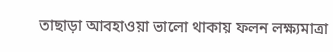তাছাড়া আবহাওয়া ভালো থাকায় ফলন লক্ষ্যমাত্রা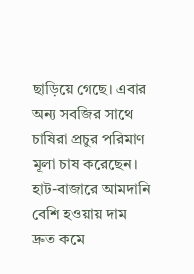ছাড়িয়ে গেছে। এবার অন্য সবজির সাথে চাষিরা প্রচুর পরিমাণ মূলা চাষ করেছেন। হাট-বাজারে আমদানি বেশি হওয়ায় দাম দ্রুত কমে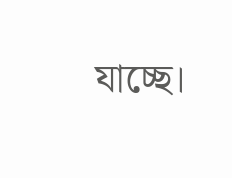যাচ্ছে।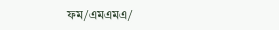ফম/এমএমএ/